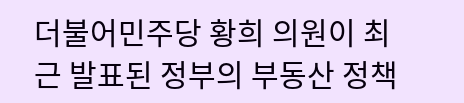더불어민주당 황희 의원이 최근 발표된 정부의 부동산 정책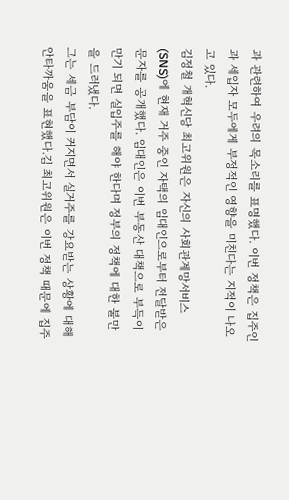과 관련하여 우려의 목소리를 표명했다. 이번 정책은 집주인과 세입자 모두에게 부정적인 영향을 미친다는 지적이 나오고 있다.
김정철 개혁신당 최고위원은 자신의 사회관계망서비스(SNS)에 현재 거주 중인 자택의 임대인으로부터 전달받은 문자를 공개했다. 임대인은 이번 부동산 대책으로 부득이 만기 되면 실입주를 해야 한다며 정부의 정책에 대한 불만을 드러냈다.
그는 세금 부담이 커지면서 실거주를 강요받는 상황에 대해 안타까움을 표현했다.김 최고위원은 이번 정책 때문에 집주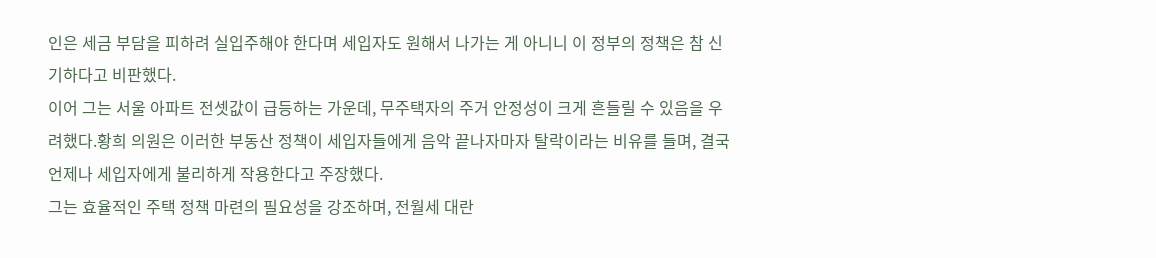인은 세금 부담을 피하려 실입주해야 한다며 세입자도 원해서 나가는 게 아니니 이 정부의 정책은 참 신기하다고 비판했다.
이어 그는 서울 아파트 전셋값이 급등하는 가운데, 무주택자의 주거 안정성이 크게 흔들릴 수 있음을 우려했다.황희 의원은 이러한 부동산 정책이 세입자들에게 음악 끝나자마자 탈락이라는 비유를 들며, 결국 언제나 세입자에게 불리하게 작용한다고 주장했다.
그는 효율적인 주택 정책 마련의 필요성을 강조하며, 전월세 대란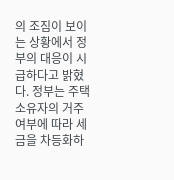의 조짐이 보이는 상황에서 정부의 대응이 시급하다고 밝혔다. 정부는 주택 소유자의 거주 여부에 따라 세금을 차등화하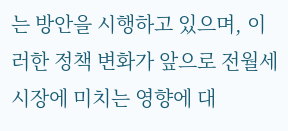는 방안을 시행하고 있으며, 이러한 정책 변화가 앞으로 전월세 시장에 미치는 영향에 대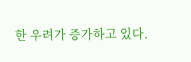한 우려가 증가하고 있다.